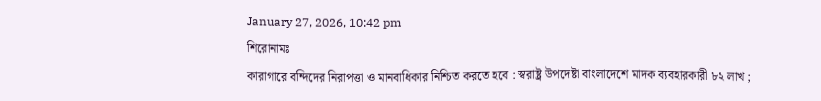January 27, 2026, 10:42 pm
শিরোনামঃ
কারাগারে বন্দিদের নিরাপত্তা ও মানবাধিকার নিশ্চিত করতে হবে : স্বরাষ্ট্র উপদেষ্টা বাংলাদেশে মাদক ব্যবহারকারী ৮২ লাখ ;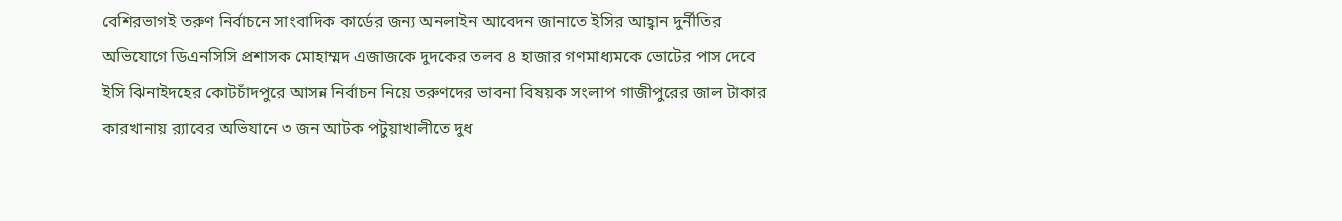বেশিরভাগই তরুণ নির্বাচনে সাংবাদিক কার্ডের জন্য অনলাইন আবেদন জানাতে ইসির আহ্বান দুর্নীতির অভিযোগে ডিএনসিসি প্রশাসক মোহাম্মদ এজাজকে দুদকের তলব ৪ হাজার গণমাধ্যমকে ভোটের পাস দেবে ইসি ঝিনাইদহের কোটচাঁদপুরে আসন্ন নির্বাচন নিয়ে তরুণদের ভাবনা বিষয়ক সংলাপ গাজীপুরের জাল টাকার কারখানায় র‍্যাবের অভিযানে ৩ জন আটক পটুয়াখালীতে দুধ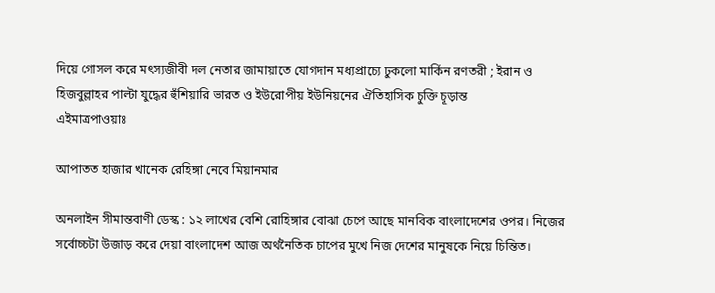দিয়ে গোসল করে মৎস্যজীবী দল নেতার জামায়াতে যোগদান মধ্যপ্রাচ্যে ঢুকলো মার্কিন রণতরী ; ইরান ও হিজবুল্লাহর পাল্টা যুদ্ধের হুঁশিয়ারি ভারত ও ইউরোপীয় ইউনিয়নের ঐতিহাসিক চুক্তি চূড়ান্ত
এইমাত্রপাওয়াঃ

আপাতত হাজার খানেক রেহিঙ্গা নেবে মিয়ানমার

অনলাইন সীমান্তবাণী ডেস্ক : ১২ লাখের বেশি রোহিঙ্গার বোঝা চেপে আছে মানবিক বাংলাদেশের ওপর। নিজের সর্বোচ্চটা উজাড় করে দেয়া বাংলাদেশ আজ অর্থনৈতিক চাপের মুখে নিজ দেশের মানুষকে নিয়ে চিন্তিত।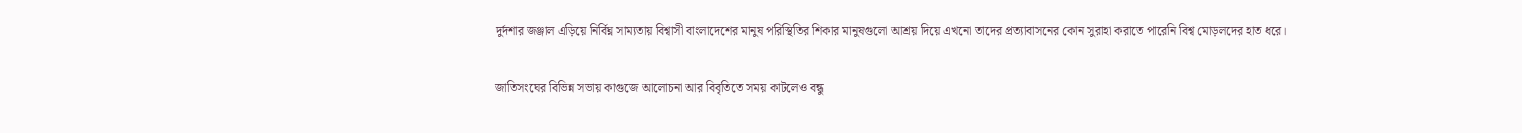দুর্দশার জঞ্জাল এড়িয়ে নির্বিঘ্ন সাম্যতায় বিশ্বাসী বাংলাদেশের মানুষ পরিস্থিতির শিকার মানুষগুলো আশ্রয় দিয়ে এখনো তাদের প্রত্যাবাসনের কোন সুরাহা করাতে পারেনি বিশ্ব মোড়লদের হাত ধরে।

জাতিসংঘের বিভিন্ন সভায় কাগুজে আলোচনা আর বিবৃতিতে সময় কাটলেও বন্ধু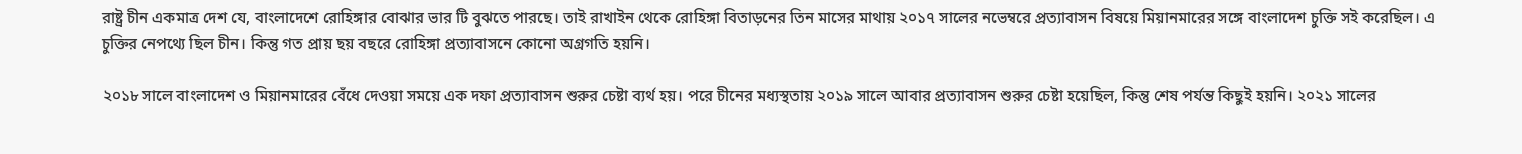রাষ্ট্র চীন একমাত্র দেশ যে, বাংলাদেশে রোহিঙ্গার বোঝার ভার টি বুঝতে পারছে। তাই রাখাইন থেকে রোহিঙ্গা বিতাড়নের তিন মাসের মাথায় ২০১৭ সালের নভেম্বরে প্রত্যাবাসন বিষয়ে মিয়ানমারের সঙ্গে বাংলাদেশ চুক্তি সই করেছিল। এ চুক্তির নেপথ্যে ছিল চীন। কিন্তু গত প্রায় ছয় বছরে রোহিঙ্গা প্রত্যাবাসনে কোনো অগ্রগতি হয়নি।

২০১৮ সালে বাংলাদেশ ও মিয়ানমারের বেঁধে দেওয়া সময়ে এক দফা প্রত্যাবাসন শুরুর চেষ্টা ব্যর্থ হয়। পরে চীনের মধ্যস্থতায় ২০১৯ সালে আবার প্রত্যাবাসন শুরুর চেষ্টা হয়েছিল, কিন্তু শেষ পর্যন্ত কিছুই হয়নি। ২০২১ সালের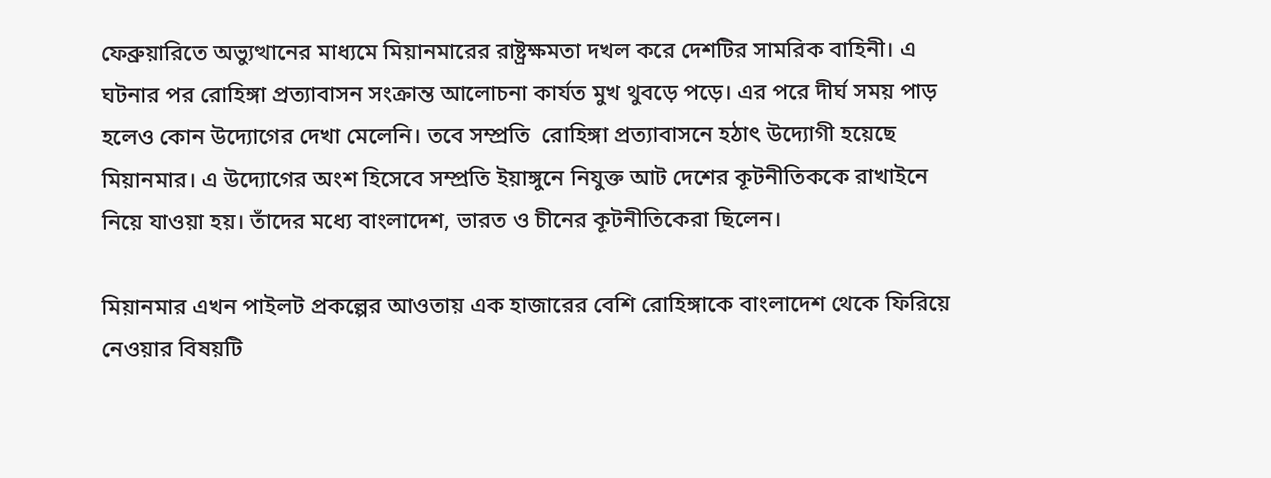ফেব্রুয়ারিতে অভ্যুত্থানের মাধ্যমে মিয়ানমারের রাষ্ট্রক্ষমতা দখল করে দেশটির সামরিক বাহিনী। এ ঘটনার পর রোহিঙ্গা প্রত্যাবাসন সংক্রান্ত আলোচনা কার্যত মুখ থুবড়ে পড়ে। এর পরে দীর্ঘ সময় পাড় হলেও কোন উদ্যোগের দেখা মেলেনি। তবে সম্প্রতি  রোহিঙ্গা প্রত্যাবাসনে হঠাৎ উদ্যোগী হয়েছে মিয়ানমার। এ উদ্যোগের অংশ হিসেবে সম্প্রতি ইয়াঙ্গুনে নিযুক্ত আট দেশের কূটনীতিককে রাখাইনে নিয়ে যাওয়া হয়। তাঁদের মধ্যে বাংলাদেশ, ভারত ও চীনের কূটনীতিকেরা ছিলেন।

মিয়ানমার এখন পাইলট প্রকল্পের আওতায় এক হাজারের বেশি রোহিঙ্গাকে বাংলাদেশ থেকে ফিরিয়ে নেওয়ার বিষয়টি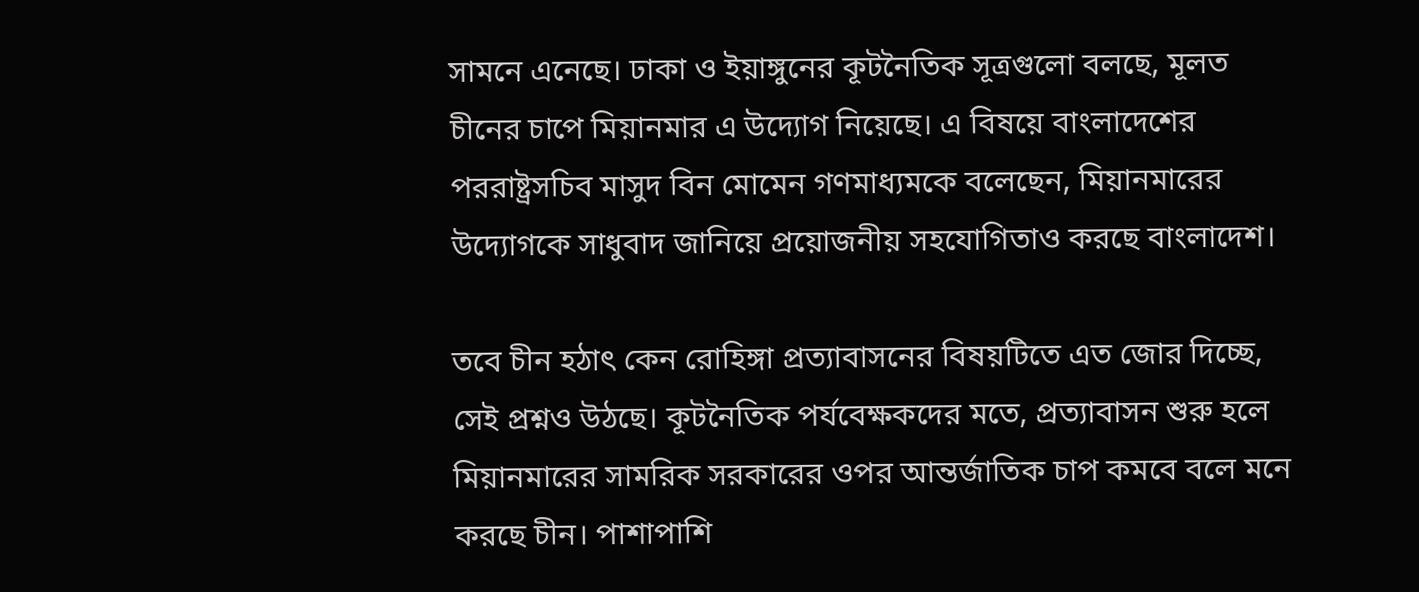সামনে এনেছে। ঢাকা ও ইয়াঙ্গুনের কূটনৈতিক সূত্রগুলো বলছে, মূলত চীনের চাপে মিয়ানমার এ উদ্যোগ নিয়েছে। এ বিষয়ে বাংলাদেশের পররাষ্ট্রসচিব মাসুদ বিন মোমেন গণমাধ্যমকে বলেছেন, মিয়ানমারের উদ্যোগকে সাধুবাদ জানিয়ে প্রয়োজনীয় সহযোগিতাও করছে বাংলাদেশ।

তবে চীন হঠাৎ কেন রোহিঙ্গা প্রত্যাবাসনের বিষয়টিতে এত জোর দিচ্ছে, সেই প্রশ্নও উঠছে। কূটনৈতিক পর্যবেক্ষকদের মতে, প্রত্যাবাসন শুরু হলে মিয়ানমারের সামরিক সরকারের ওপর আন্তর্জাতিক চাপ কমবে বলে মনে করছে চীন। পাশাপাশি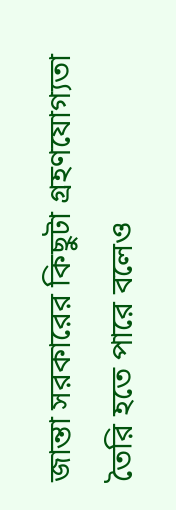জান্তা সরকারের কিছুটা গ্রহণযোগ্যতা তৈরি হতে পারে বলেও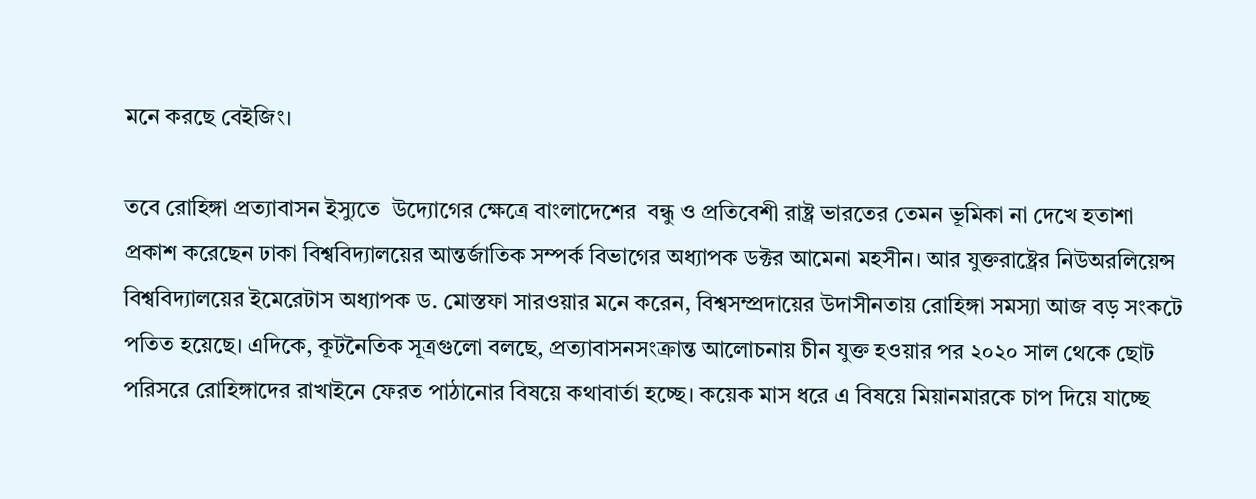মনে করছে বেইজিং।

তবে রোহিঙ্গা প্রত্যাবাসন ইস্যুতে  উদ্যোগের ক্ষেত্রে বাংলাদেশের  বন্ধু ও প্রতিবেশী রাষ্ট্র ভারতের তেমন ভূমিকা না দেখে হতাশা প্রকাশ করেছেন ঢাকা বিশ্ববিদ্যালয়ের আন্তর্জাতিক সম্পর্ক বিভাগের অধ্যাপক ডক্টর আমেনা মহসীন। আর যুক্তরাষ্ট্রের নিউঅরলিয়েন্স বিশ্ববিদ্যালয়ের ইমেরেটাস অধ্যাপক ড. মোস্তফা সারওয়ার মনে করেন, বিশ্বসম্প্রদায়ের উদাসীনতায় রোহিঙ্গা সমস্যা আজ বড় সংকটে পতিত হয়েছে। এদিকে, কূটনৈতিক সূত্রগুলো বলছে, প্রত্যাবাসনসংক্রান্ত আলোচনায় চীন যুক্ত হওয়ার পর ২০২০ সাল থেকে ছোট পরিসরে রোহিঙ্গাদের রাখাইনে ফেরত পাঠানোর বিষয়ে কথাবার্তা হচ্ছে। কয়েক মাস ধরে এ বিষয়ে মিয়ানমারকে চাপ দিয়ে যাচ্ছে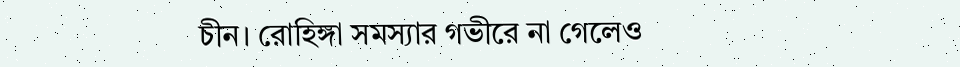চীন। রোহিঙ্গা সমস্যার গভীরে না গেলেও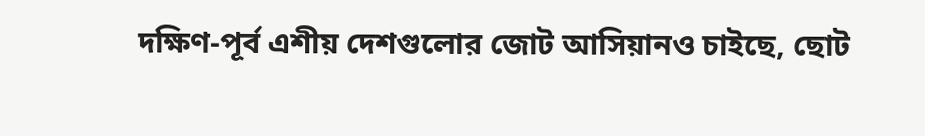দক্ষিণ-পূর্ব এশীয় দেশগুলোর জোট আসিয়ানও চাইছে, ছোট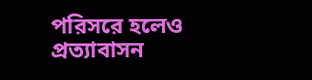পরিসরে হলেও প্রত্যাবাসন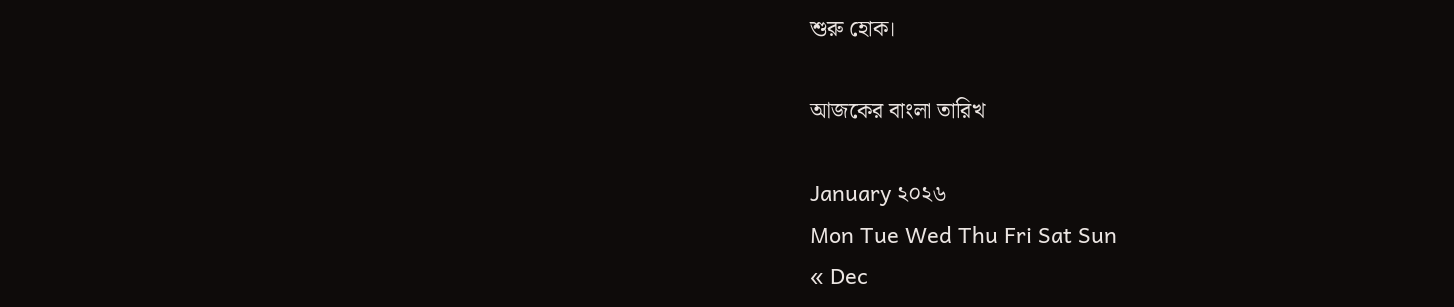শুরু হোক।

আজকের বাংলা তারিখ

January ২০২৬
Mon Tue Wed Thu Fri Sat Sun
« Dec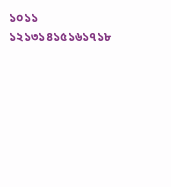১০১১
১২১৩১৪১৫১৬১৭১৮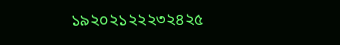১৯২০২১২২২৩২৪২৫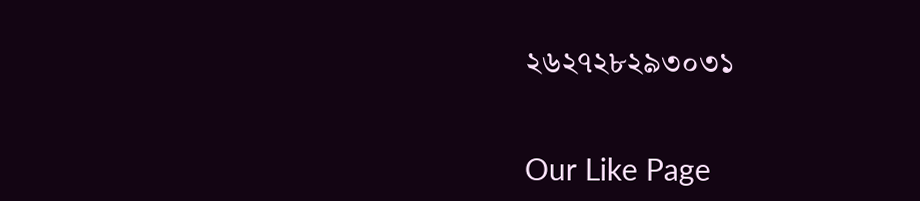২৬২৭২৮২৯৩০৩১


Our Like Page